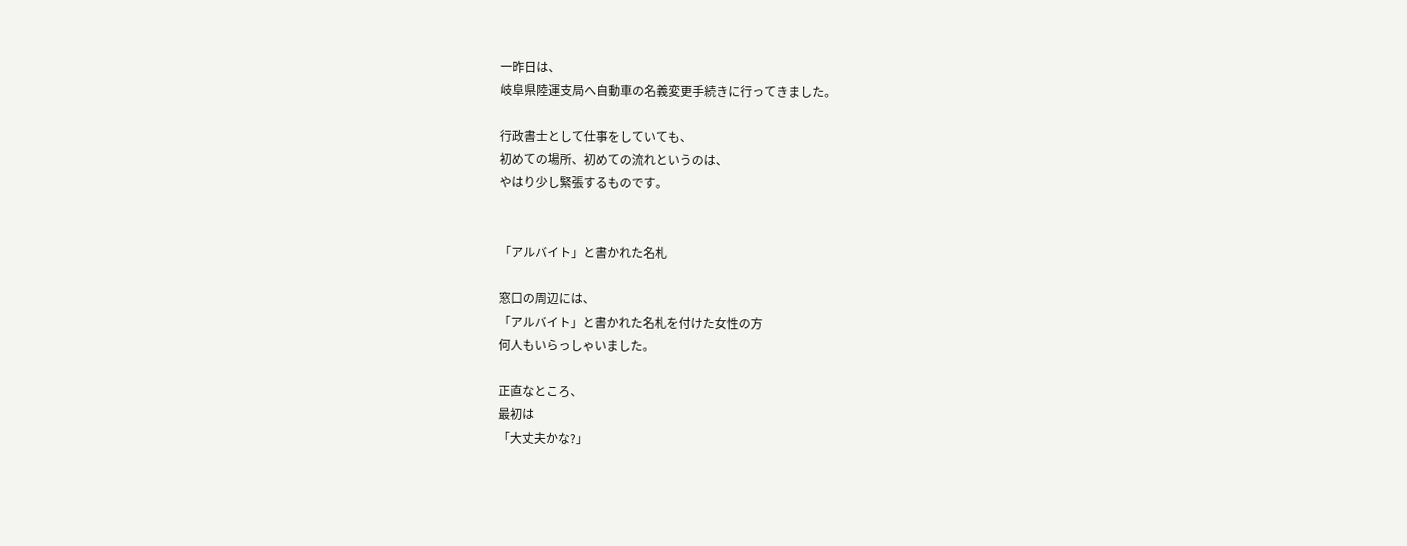一昨日は、
岐阜県陸運支局へ自動車の名義変更手続きに行ってきました。

行政書士として仕事をしていても、
初めての場所、初めての流れというのは、
やはり少し緊張するものです。


「アルバイト」と書かれた名札

窓口の周辺には、
「アルバイト」と書かれた名札を付けた女性の方
何人もいらっしゃいました。

正直なところ、
最初は
「大丈夫かな?」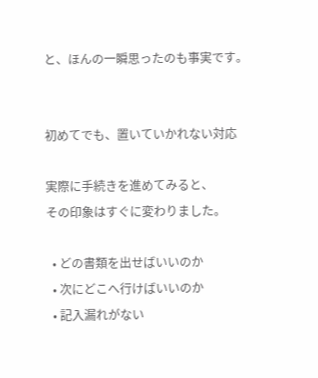と、ほんの一瞬思ったのも事実です。


初めてでも、置いていかれない対応

実際に手続きを進めてみると、
その印象はすぐに変わりました。

  • どの書類を出せばいいのか
  • 次にどこへ行けばいいのか
  • 記入漏れがない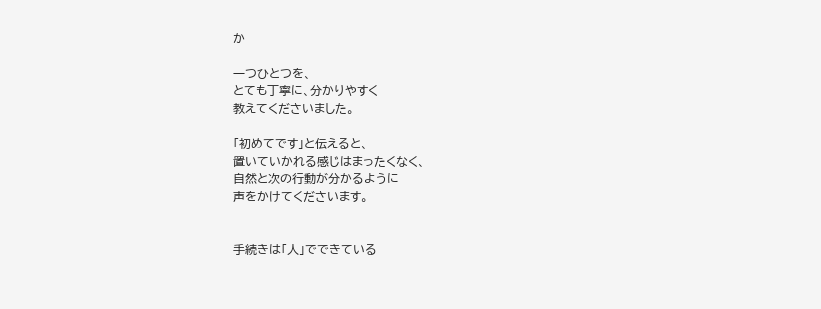か

一つひとつを、
とても丁寧に、分かりやすく
教えてくださいました。

「初めてです」と伝えると、
置いていかれる感じはまったくなく、
自然と次の行動が分かるように
声をかけてくださいます。


手続きは「人」でできている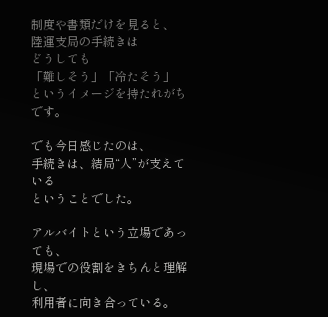制度や書類だけを見ると、
陸運支局の手続きは
どうしても
「難しそう」「冷たそう」
というイメージを持たれがちです。

でも今日感じたのは、
手続きは、結局“人”が支えている
ということでした。

アルバイトという立場であっても、
現場での役割をきちんと理解し、
利用者に向き合っている。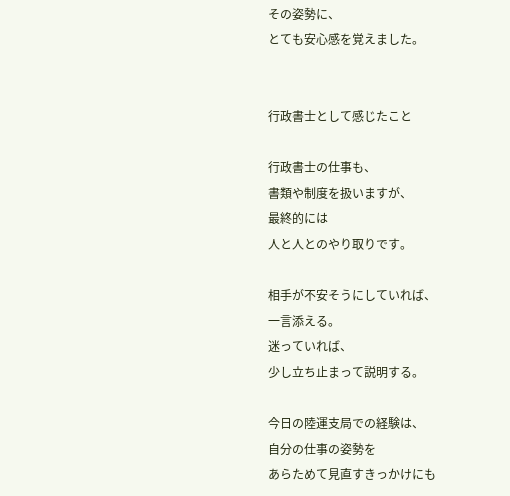その姿勢に、
とても安心感を覚えました。


行政書士として感じたこと

行政書士の仕事も、
書類や制度を扱いますが、
最終的には
人と人とのやり取りです。

相手が不安そうにしていれば、
一言添える。
迷っていれば、
少し立ち止まって説明する。

今日の陸運支局での経験は、
自分の仕事の姿勢を
あらためて見直すきっかけにも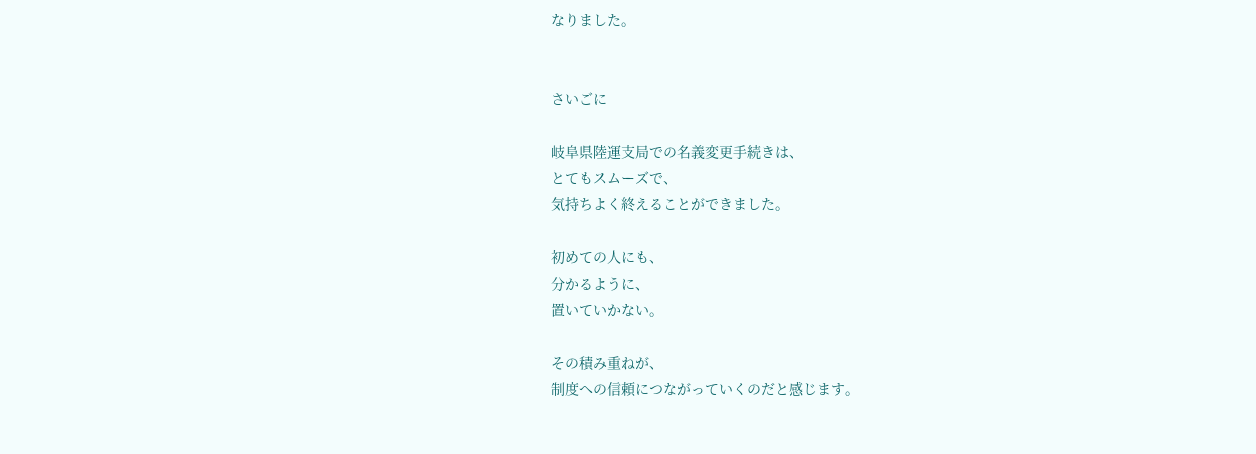なりました。


さいごに

岐阜県陸運支局での名義変更手続きは、
とてもスムーズで、
気持ちよく終えることができました。

初めての人にも、
分かるように、
置いていかない。

その積み重ねが、
制度への信頼につながっていくのだと感じます。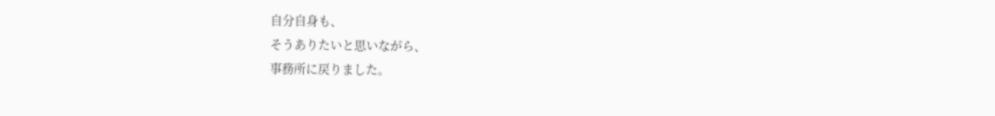自分自身も、
そうありたいと思いながら、
事務所に戻りました。